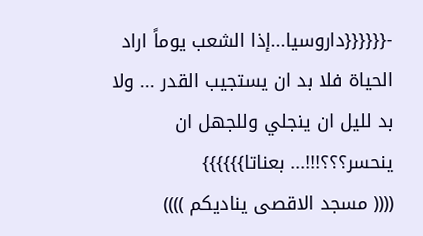-{{{{{{داروسيا...إذا الشعب يوماً اراد الحياة فلا بد ان يستجيب القدر ... ولا بد لليل ان ينجلي وللجهل ان ينحسر؟؟؟!!!... بعناتا}}}}}}
(((( مسجد الاقصى يناديكم ))))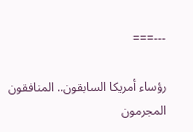---===

رؤساء أمريكا السابقون.. المنافقون المجرمون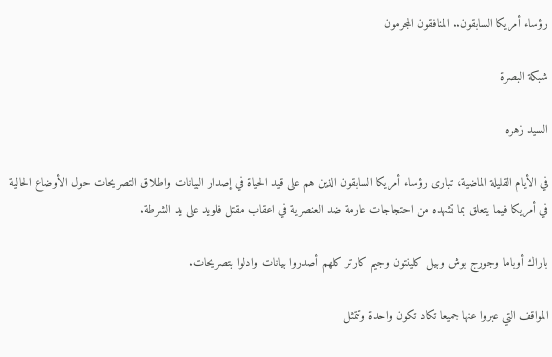رؤساء أمريكا السابقون.. المنافقون المجرمون

شبكة البصرة

السيد زهره

في الأيام القليلة الماضية، تبارى رؤساء أمريكا السابقون الذين هم على قيد الحياة في إصدار البيانات واطلاق التصريحات حول الأوضاع الحالية في أمريكا فيما يتعلق بما تشهده من احتجاجات عارمة ضد العنصرية في اعقاب مقتل فلويد على يد الشرطة.

باراك أوباما وجورج بوش وبيل كلينتون وجيم كارتر كلهم أصدروا بيانات وادلوا بتصريحات.

المواقف التي عبروا عنها جميعا تكاد تكون واحدة وتتمثل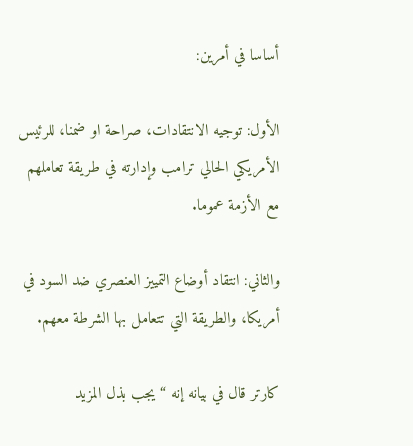أساسا في أمرين:

الأول: توجيه الانتقادات، صراحة او ضمنا، للرئيس الأمريكي الحالي ترامب وإدارته في طريقة تعاملهم مع الأزمة عموما.

والثاني: انتقاد أوضاع التمييز العنصري ضد السود في أمريكا، والطريقة التي تتعامل بها الشرطة معهم.

كارتر قال في بيانه إنه “يجب بذل المزيد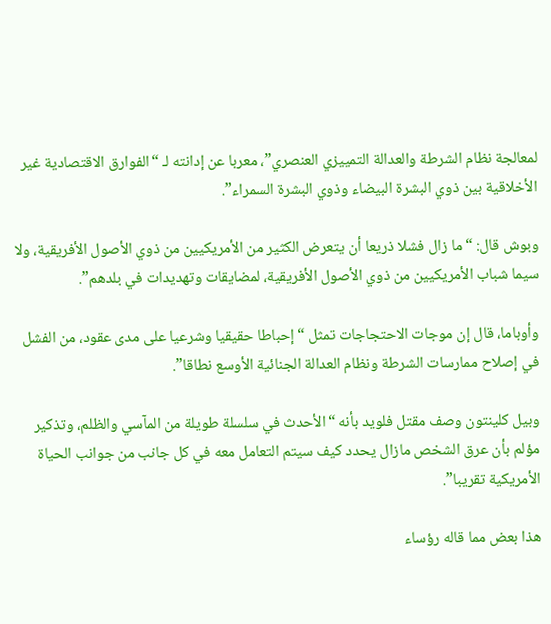لمعالجة نظام الشرطة والعدالة التمييزي العنصري”، معربا عن إدانته لـ “الفوارق الاقتصادية غير الأخلاقية بين ذوي البشرة البيضاء وذوي البشرة السمراء”.

وبوش قال: “ما زال فشلا ذريعا أن يتعرض الكثير من الأمريكيين من ذوي الأصول الأفريقية، ولا سيما شباب الأمريكيين من ذوي الأصول الأفريقية، لمضايقات وتهديدات في بلدهم”.

وأوباما، قال إن موجات الاحتجاجات تمثل “إحباطا حقيقيا وشرعيا على مدى عقود، من الفشل في إصلاح ممارسات الشرطة ونظام العدالة الجنائية الأوسع نطاقا”.

وبيل كلينتون وصف مقتل فلويد بأنه “الأحدث في سلسلة طويلة من المآسي والظلم، وتذكير مؤلم بأن عرق الشخص مازال يحدد كيف سيتم التعامل معه في كل جانب من جوانب الحياة الأمريكية تقريبا”.

هذا بعض مما قاله رؤساء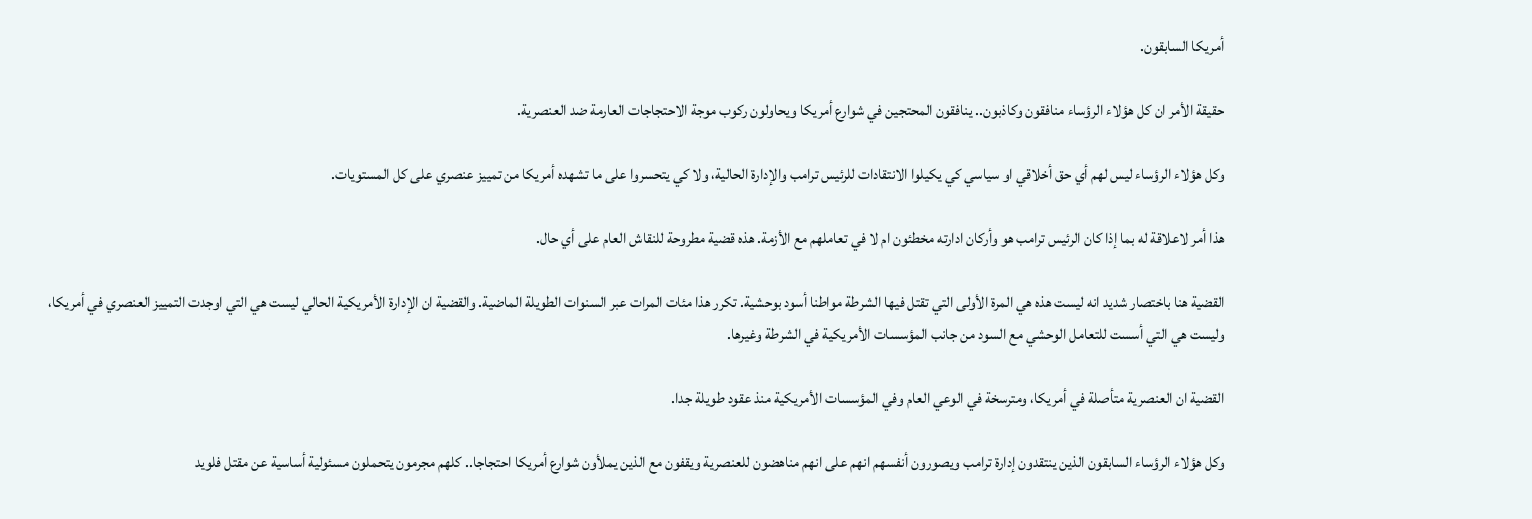أمريكا السابقون.

حقيقة الأمر ان كل هؤلاء الرؤساء منافقون وكاذبون.. ينافقون المحتجين في شوارع أمريكا ويحاولون ركوب موجة الاحتجاجات العارمة ضد العنصرية.

وكل هؤلاء الرؤساء ليس لهم أي حق أخلاقي او سياسي كي يكيلوا الانتقادات للرئيس ترامب والإدارة الحالية، ولا كي يتحسروا على ما تشهده أمريكا من تمييز عنصري على كل المستويات.

هذا أمر لاعلاقة له بما إذا كان الرئيس ترامب هو وأركان ادارته مخطئون ام لا في تعاملهم مع الأزمة. هذه قضية مطروحة للنقاش العام على أي حال.

القضية هنا باختصار شديد انه ليست هذه هي المرة الأولى التي تقتل فيها الشرطة مواطنا أسود بوحشية. تكرر هذا مئات المرات عبر السنوات الطويلة الماضية. والقضية ان الإدارة الأمريكية الحالي ليست هي التي اوجدت التمييز العنصري في أمريكا، وليست هي التي أسست للتعامل الوحشي مع السود من جانب المؤسسات الأمريكية في الشرطة وغيرها.

القضية ان العنصرية متأصلة في أمريكا، ومترسخة في الوعي العام وفي المؤسسات الأمريكية منذ عقود طويلة جدا.

وكل هؤلاء الرؤساء السابقون الذين ينتقدون إدارة ترامب ويصورون أنفسهم انهم على انهم مناهضون للعنصرية ويقفون مع الذين يملأون شوارع أمريكا احتجاجا.. كلهم مجرمون يتحملون مسئولية أساسية عن مقتل فلويد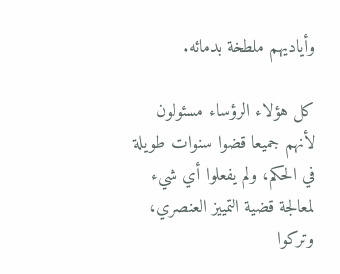وأياديهم ملطخة بدمائه.

كل هؤلاء الرؤساء مسئولون لأنهم جميعا قضوا سنوات طويلة في الحكم، ولم يفعلوا أي شيء لمعالجة قضية التمييز العنصري، وتركوا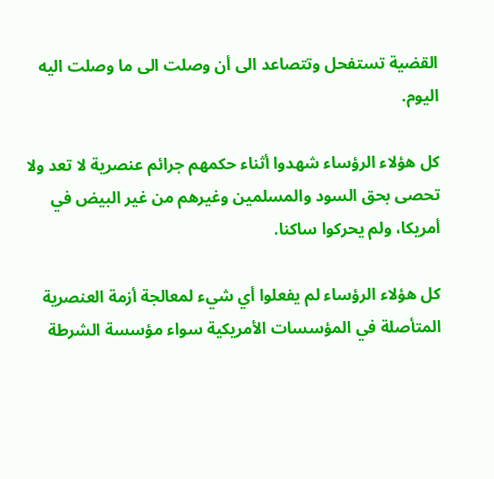القضية تستفحل وتتصاعد الى أن وصلت الى ما وصلت اليه اليوم.

كل هؤلاء الرؤساء شهدوا أثناء حكمهم جرائم عنصرية لا تعد ولا تحصى بحق السود والمسلمين وغيرهم من غير البيض في أمريكا، ولم يحركوا ساكنا.

كل هؤلاء الرؤساء لم يفعلوا أي شيء لمعالجة أزمة العنصرية المتأصلة في المؤسسات الأمريكية سواء مؤسسة الشرطة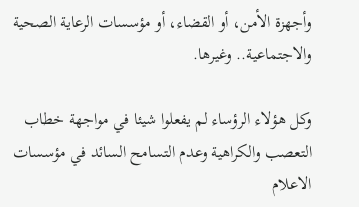وأجهزة الأمن، أو القضاء، أو مؤسسات الرعاية الصحية والاجتماعية.. وغيرها.

وكل هؤلاء الرؤساء لم يفعلوا شيئا في مواجهة خطاب التعصب والكراهية وعدم التسامح السائد في مؤسسات الاعلام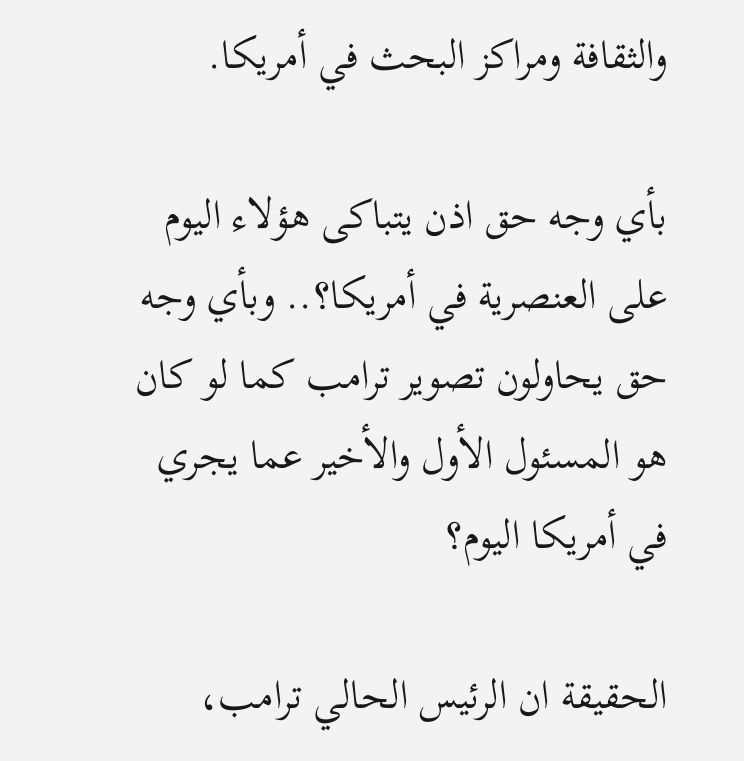والثقافة ومراكز البحث في أمريكا.

بأي وجه حق اذن يتباكى هؤلاء اليوم على العنصرية في أمريكا؟.. وبأي وجه حق يحاولون تصوير ترامب كما لو كان هو المسئول الأول والأخير عما يجري في أمريكا اليوم؟

الحقيقة ان الرئيس الحالي ترامب،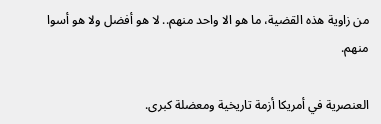من زاوية هذه القضية، ما هو الا واحد منهم.. لا هو أفضل ولا هو أسوا منهم.

العنصرية في أمريكا أزمة تاريخية ومعضلة كبرى.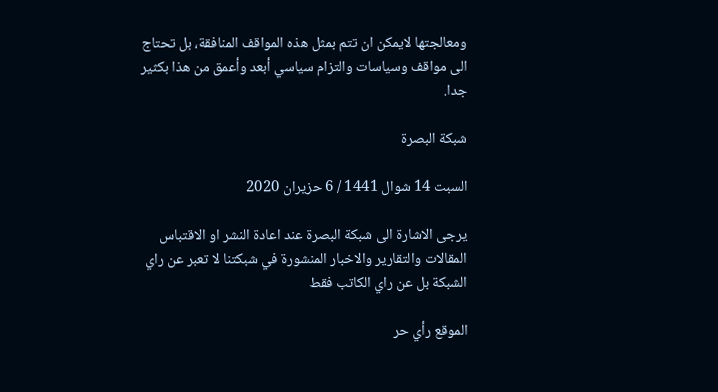ومعالجتها لايمكن ان تتم بمثل هذه المواقف المنافقة، بل تحتاج الى مواقف وسياسات والتزام سياسي أبعد وأعمق من هذا بكثير جدا.

شبكة البصرة

السبت 14 شوال 1441 / 6 حزيران 2020

يرجى الاشارة الى شبكة البصرة عند اعادة النشر او الاقتباس
المقالات والتقارير والاخبار المنشورة في شبكتنا لا تعبر عن راي الشبكة بل عن راي الكاتب فقط

الموقع رأي حر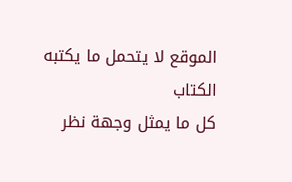الموقع لا يتحمل ما يكتبه الكتاب
كل ما يمثل وجهة نظر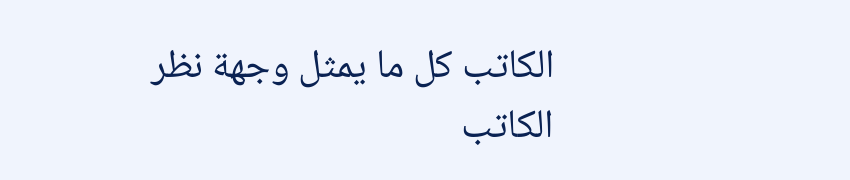الكاتب كل ما يمثل وجهة نظر الكاتب